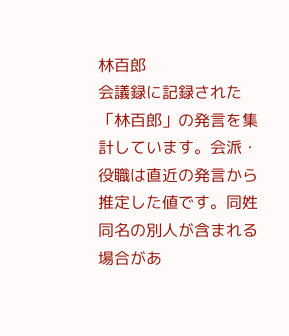林百郎
会議録に記録された「林百郎」の発言を集計しています。会派・役職は直近の発言から推定した値です。同姓同名の別人が含まれる場合があ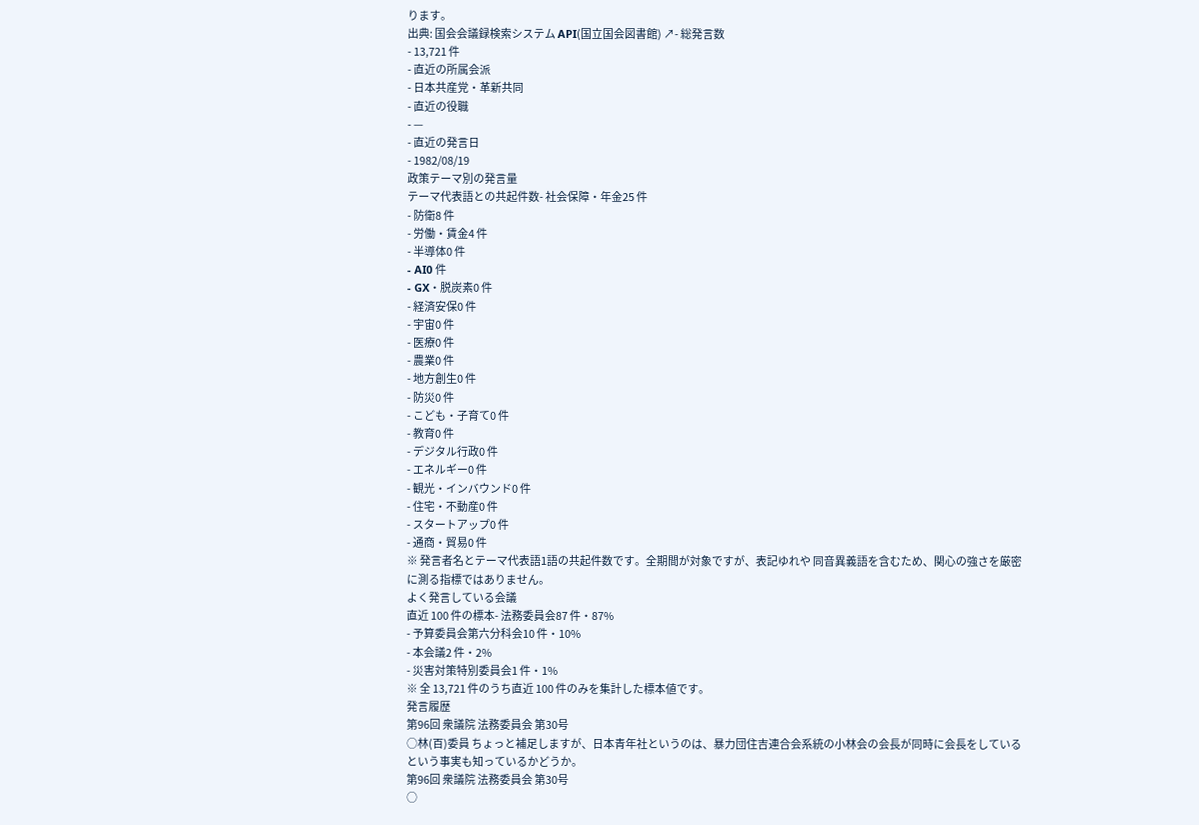ります。
出典: 国会会議録検索システム API(国立国会図書館) ↗- 総発言数
- 13,721 件
- 直近の所属会派
- 日本共産党・革新共同
- 直近の役職
- —
- 直近の発言日
- 1982/08/19
政策テーマ別の発言量
テーマ代表語との共起件数- 社会保障・年金25 件
- 防衛8 件
- 労働・賃金4 件
- 半導体0 件
- AI0 件
- GX・脱炭素0 件
- 経済安保0 件
- 宇宙0 件
- 医療0 件
- 農業0 件
- 地方創生0 件
- 防災0 件
- こども・子育て0 件
- 教育0 件
- デジタル行政0 件
- エネルギー0 件
- 観光・インバウンド0 件
- 住宅・不動産0 件
- スタートアップ0 件
- 通商・貿易0 件
※ 発言者名とテーマ代表語1語の共起件数です。全期間が対象ですが、表記ゆれや 同音異義語を含むため、関心の強さを厳密に測る指標ではありません。
よく発言している会議
直近 100 件の標本- 法務委員会87 件・87%
- 予算委員会第六分科会10 件・10%
- 本会議2 件・2%
- 災害対策特別委員会1 件・1%
※ 全 13,721 件のうち直近 100 件のみを集計した標本値です。
発言履歴
第96回 衆議院 法務委員会 第30号
○林(百)委員 ちょっと補足しますが、日本青年社というのは、暴力団住吉連合会系統の小林会の会長が同時に会長をしているという事実も知っているかどうか。
第96回 衆議院 法務委員会 第30号
○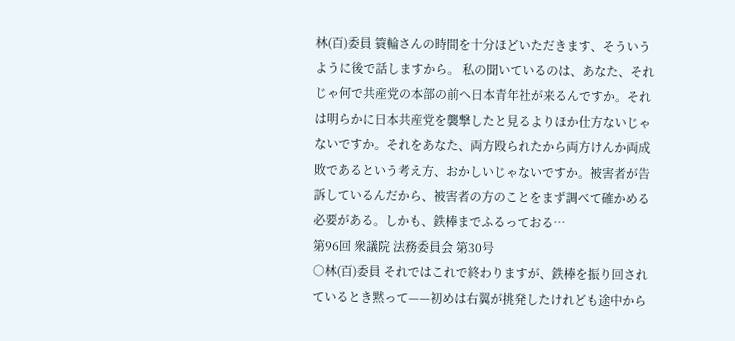林(百)委員 簑輪さんの時間を十分ほどいただきます、そういうように後で話しますから。 私の聞いているのは、あなた、それじゃ何で共産党の本部の前へ日本青年社が来るんですか。それは明らかに日本共産党を襲撃したと見るよりほか仕方ないじゃないですか。それをあなた、両方殴られたから両方けんか両成敗であるという考え方、おかしいじゃないですか。被害者が告訴しているんだから、被害者の方のことをまず調べて確かめる必要がある。しかも、鉄棒までふるっておる…
第96回 衆議院 法務委員会 第30号
○林(百)委員 それではこれで終わりますが、鉄棒を振り回されているとき黙って——初めは右翼が挑発したけれども途中から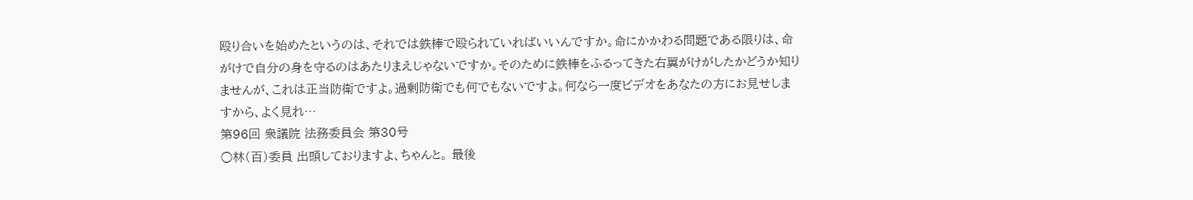殴り合いを始めたというのは、それでは鉄棒で殴られていればいいんですか。命にかかわる問題である限りは、命がけで自分の身を守るのはあたりまえじゃないですか。そのために鉄棒をふるってきた右翼がけがしたかどうか知りませんが、これは正当防衛ですよ。過剰防衛でも何でもないですよ。何なら一度ビデオをあなたの方にお見せしますから、よく見れ…
第96回 衆議院 法務委員会 第30号
○林(百)委員 出頭しておりますよ、ちゃんと。 最後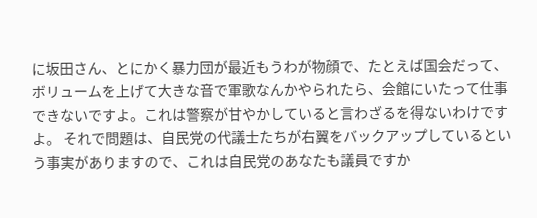に坂田さん、とにかく暴力団が最近もうわが物顔で、たとえば国会だって、ボリュームを上げて大きな音で軍歌なんかやられたら、会館にいたって仕事できないですよ。これは警察が甘やかしていると言わざるを得ないわけですよ。 それで問題は、自民党の代議士たちが右翼をバックアップしているという事実がありますので、これは自民党のあなたも議員ですか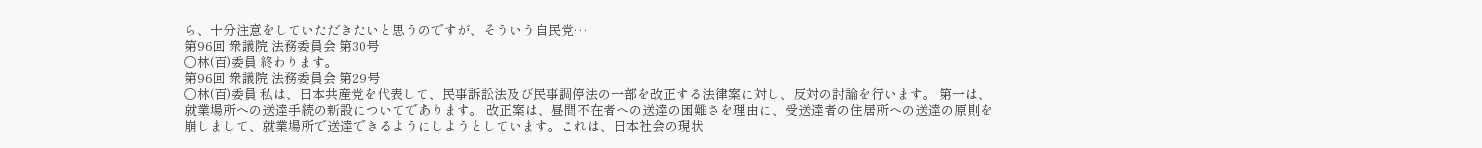ら、十分注意をしていただきたいと思うのですが、そういう自民党…
第96回 衆議院 法務委員会 第30号
○林(百)委員 終わります。
第96回 衆議院 法務委員会 第29号
○林(百)委員 私は、日本共産党を代表して、民事訴訟法及び民事調停法の一部を改正する法律案に対し、反対の討論を行います。 第一は、就業場所への送達手続の新設についてであります。 改正案は、昼間不在者への送達の困難さを理由に、受送達者の住居所への送達の原則を崩しまして、就業場所で送達できるようにしようとしています。これは、日本社会の現状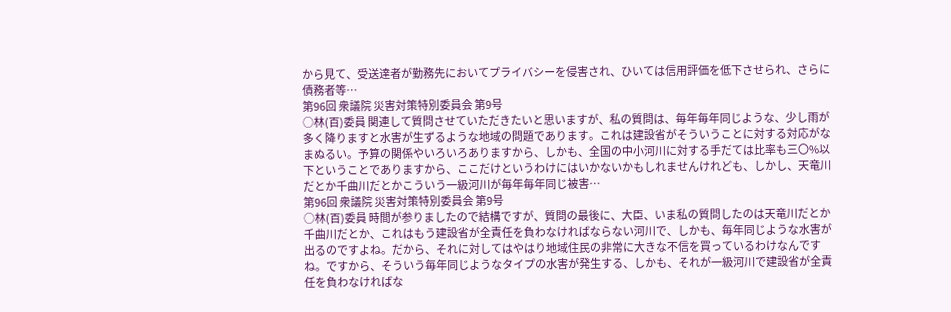から見て、受送達者が勤務先においてプライバシーを侵害され、ひいては信用評価を低下させられ、さらに債務者等…
第96回 衆議院 災害対策特別委員会 第9号
○林(百)委員 関連して質問させていただきたいと思いますが、私の質問は、毎年毎年同じような、少し雨が多く降りますと水害が生ずるような地域の問題であります。これは建設省がそういうことに対する対応がなまぬるい。予算の関係やいろいろありますから、しかも、全国の中小河川に対する手だては比率も三〇%以下ということでありますから、ここだけというわけにはいかないかもしれませんけれども、しかし、天竜川だとか千曲川だとかこういう一級河川が毎年毎年同じ被害…
第96回 衆議院 災害対策特別委員会 第9号
○林(百)委員 時間が参りましたので結構ですが、質問の最後に、大臣、いま私の質問したのは天竜川だとか千曲川だとか、これはもう建設省が全責任を負わなければならない河川で、しかも、毎年同じような水害が出るのですよね。だから、それに対してはやはり地域住民の非常に大きな不信を買っているわけなんですね。ですから、そういう毎年同じようなタイプの水害が発生する、しかも、それが一級河川で建設省が全責任を負わなければな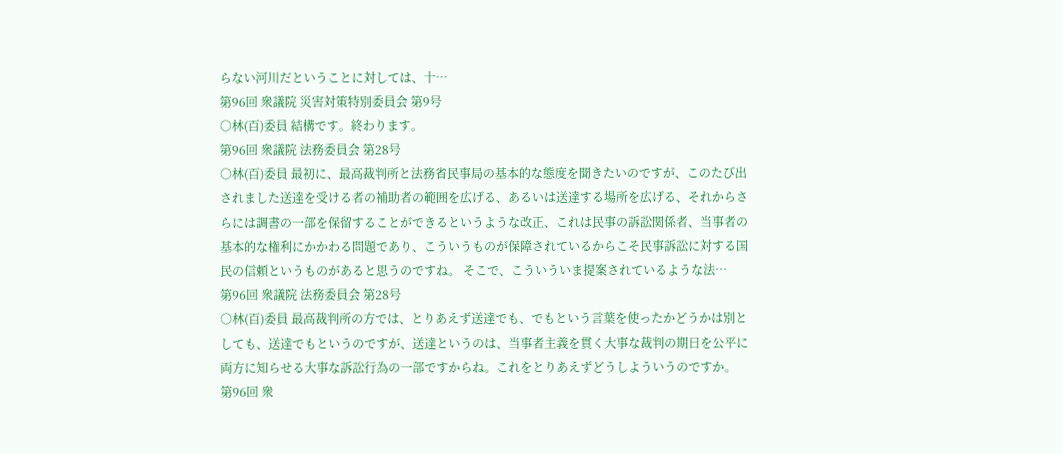らない河川だということに対しては、十…
第96回 衆議院 災害対策特別委員会 第9号
○林(百)委員 結構です。終わります。
第96回 衆議院 法務委員会 第28号
○林(百)委員 最初に、最高裁判所と法務省民事局の基本的な態度を聞きたいのですが、このたび出されました送達を受ける者の補助者の範囲を広げる、あるいは送達する場所を広げる、それからさらには調書の一部を保留することができるというような改正、これは民事の訴訟関係者、当事者の基本的な権利にかかわる問題であり、こういうものが保障されているからこそ民事訴訟に対する国民の信頼というものがあると思うのですね。 そこで、こういういま提案されているような法…
第96回 衆議院 法務委員会 第28号
○林(百)委員 最高裁判所の方では、とりあえず送達でも、でもという言葉を使ったかどうかは別としても、送達でもというのですが、送達というのは、当事者主義を貫く大事な裁判の期日を公平に両方に知らせる大事な訴訟行為の一部ですからね。これをとりあえずどうしよういうのですか。
第96回 衆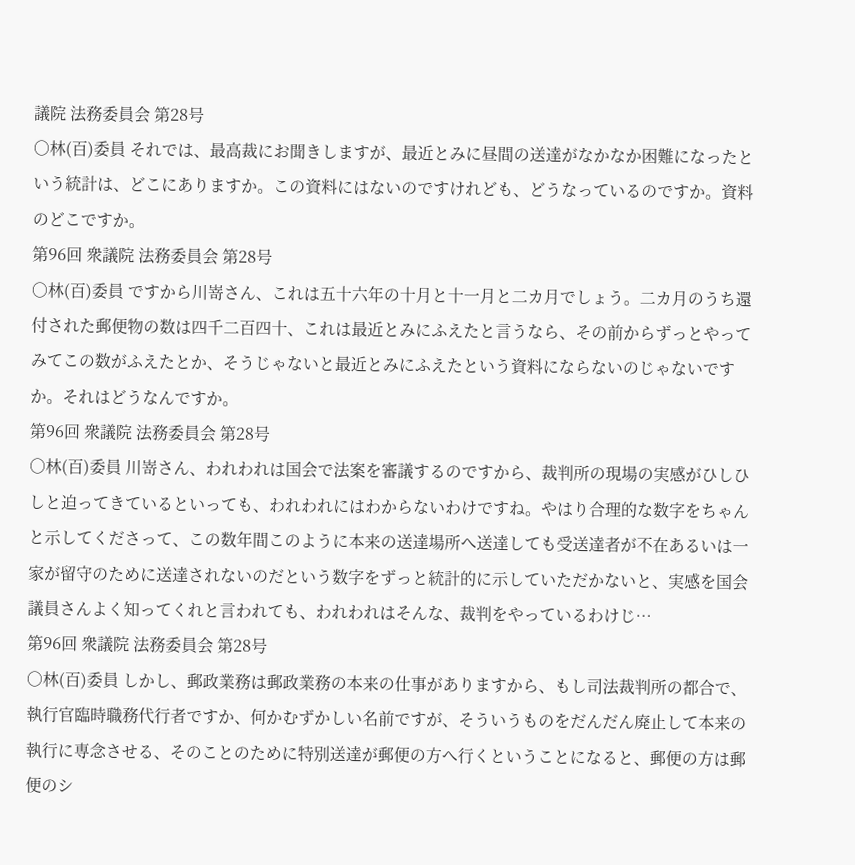議院 法務委員会 第28号
○林(百)委員 それでは、最高裁にお聞きしますが、最近とみに昼間の送達がなかなか困難になったという統計は、どこにありますか。この資料にはないのですけれども、どうなっているのですか。資料のどこですか。
第96回 衆議院 法務委員会 第28号
○林(百)委員 ですから川嵜さん、これは五十六年の十月と十一月と二カ月でしょう。二カ月のうち還付された郵便物の数は四千二百四十、これは最近とみにふえたと言うなら、その前からずっとやってみてこの数がふえたとか、そうじゃないと最近とみにふえたという資料にならないのじゃないですか。それはどうなんですか。
第96回 衆議院 法務委員会 第28号
○林(百)委員 川嵜さん、われわれは国会で法案を審議するのですから、裁判所の現場の実感がひしひしと迫ってきているといっても、われわれにはわからないわけですね。やはり合理的な数字をちゃんと示してくださって、この数年間このように本来の送達場所へ送達しても受送達者が不在あるいは一家が留守のために送達されないのだという数字をずっと統計的に示していただかないと、実感を国会議員さんよく知ってくれと言われても、われわれはそんな、裁判をやっているわけじ…
第96回 衆議院 法務委員会 第28号
○林(百)委員 しかし、郵政業務は郵政業務の本来の仕事がありますから、もし司法裁判所の都合で、執行官臨時職務代行者ですか、何かむずかしい名前ですが、そういうものをだんだん廃止して本来の執行に専念させる、そのことのために特別送達が郵便の方へ行くということになると、郵便の方は郵便のシ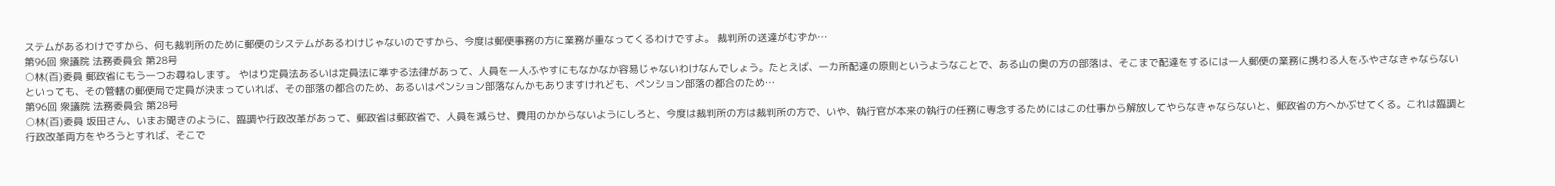ステムがあるわけですから、何も裁判所のために郵便のシステムがあるわけじゃないのですから、今度は郵便事務の方に業務が重なってくるわけですよ。 裁判所の送達がむずか…
第96回 衆議院 法務委員会 第28号
○林(百)委員 郵政省にもう一つお尋ねします。 やはり定員法あるいは定員法に準ずる法律があって、人員を一人ふやすにもなかなか容易じゃないわけなんでしょう。たとえば、一カ所配達の原則というようなことで、ある山の奥の方の部落は、そこまで配達をするには一人郵便の業務に携わる人をふやさなきゃならないといっても、その管轄の郵便局で定員が決まっていれば、その部落の都合のため、あるいはペンション部落なんかもありますけれども、ペンション部落の都合のため…
第96回 衆議院 法務委員会 第28号
○林(百)委員 坂田さん、いまお聞きのように、臨調や行政改革があって、郵政省は郵政省で、人員を減らせ、費用のかからないようにしろと、今度は裁判所の方は裁判所の方で、いや、執行官が本来の執行の任務に専念するためにはこの仕事から解放してやらなきゃならないと、郵政省の方へかぶせてくる。これは臨調と行政改革両方をやろうとすれば、そこで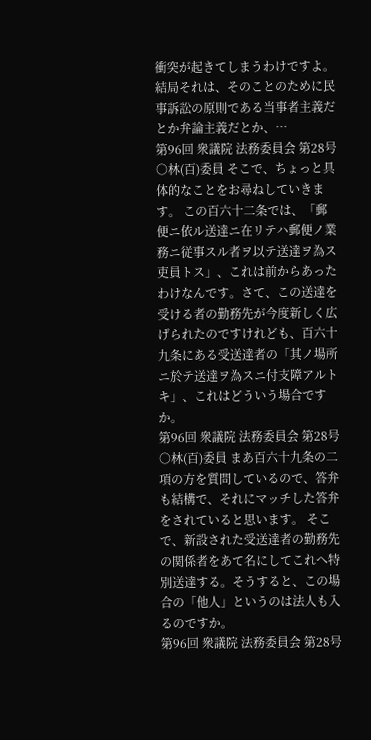衝突が起きてしまうわけですよ。 結局それは、そのことのために民事訴訟の原則である当事者主義だとか弁論主義だとか、…
第96回 衆議院 法務委員会 第28号
○林(百)委員 そこで、ちょっと具体的なことをお尋ねしていきます。 この百六十二条では、「郵便ニ依ル送達ニ在リテハ郵便ノ業務ニ従事スル者ヲ以テ送達ヲ為ス吏員トス」、これは前からあったわけなんです。さて、この送達を受ける者の勤務先が今度新しく広げられたのですけれども、百六十九条にある受送達者の「其ノ場所ニ於テ送達ヲ為スニ付支障アルトキ」、これはどういう場合ですか。
第96回 衆議院 法務委員会 第28号
○林(百)委員 まあ百六十九条の二項の方を質問しているので、答弁も結構で、それにマッチした答弁をされていると思います。 そこで、新設された受送達者の勤務先の関係者をあて名にしてこれへ特別送達する。そうすると、この場合の「他人」というのは法人も入るのですか。
第96回 衆議院 法務委員会 第28号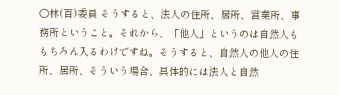○林(百)委員 そうすると、法人の住所、居所、営業所、事務所ということ。それから、「他人」というのは自然人ももちろん入るわけですね。そうすると、自然人の他人の住所、居所、そういう場合、具体的には法人と自然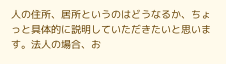人の住所、居所というのはどうなるか、ちょっと具体的に説明していただきたいと思います。法人の場合、お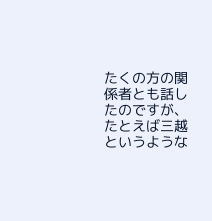たくの方の関係者とも話したのですが、たとえば三越というような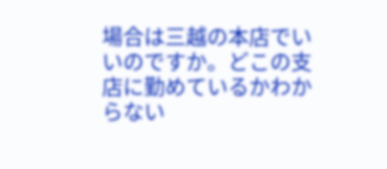場合は三越の本店でいいのですか。どこの支店に勤めているかわからない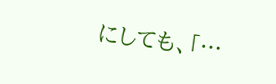にしても、「…